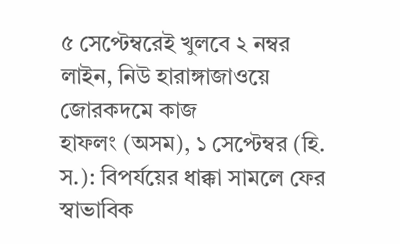৫ সেপ্টেম্বরেই খুলবে ২ নম্বর লাইন, নিউ হারাঙ্গাজাওয়ে জোরকদমে কাজ
হাফলং (অসম), ১ সেপ্টেম্বর (হি. স.): বিপর্যয়ের ধাক্কা সামলে ফের স্বাভাবিক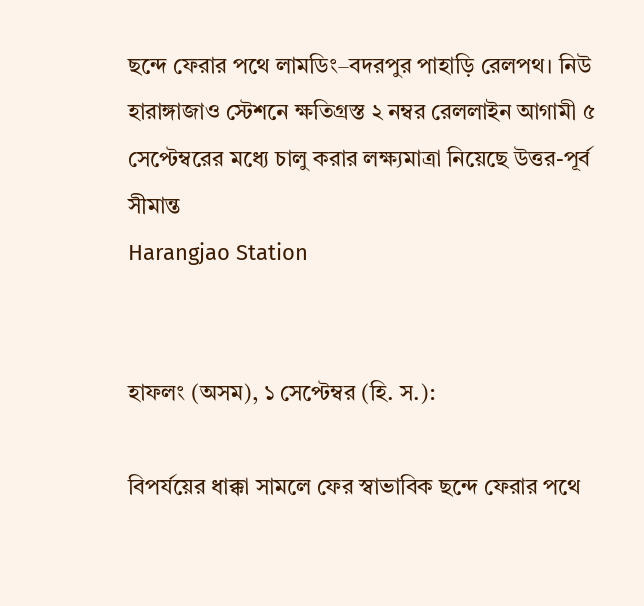ছন্দে ফেরার পথে লামডিং–বদরপুর পাহাড়ি রেলপথ। নিউ হারাঙ্গাজাও স্টেশনে ক্ষতিগ্রস্ত ২ নম্বর রেললাইন আগামী ৫ সেপ্টেম্বরের মধ্যে চালু করার লক্ষ্যমাত্রা নিয়েছে উত্তর-পূর্ব সীমান্ত
Harangjao Station


হাফলং (অসম), ১ সেপ্টেম্বর (হি. স.):

বিপর্যয়ের ধাক্কা সামলে ফের স্বাভাবিক ছন্দে ফেরার পথে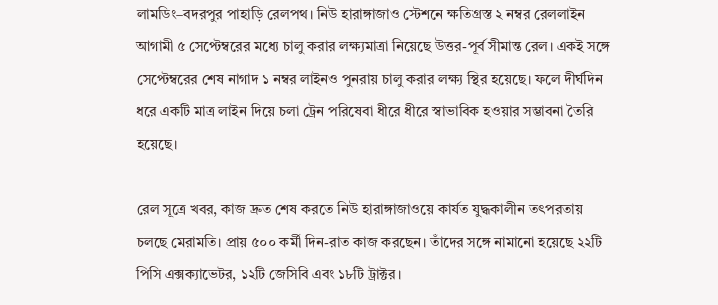লামডিং–বদরপুর পাহাড়ি রেলপথ। নিউ হারাঙ্গাজাও স্টেশনে ক্ষতিগ্রস্ত ২ নম্বর রেললাইন আগামী ৫ সেপ্টেম্বরের মধ্যে চালু করার লক্ষ্যমাত্রা নিয়েছে উত্তর-পূর্ব সীমান্ত রেল। একই সঙ্গে সেপ্টেম্বরের শেষ নাগাদ ১ নম্বর লাইনও পুনরায় চালু করার লক্ষ্য স্থির হয়েছে। ফলে দীর্ঘদিন ধরে একটি মাত্র লাইন দিয়ে চলা ট্রেন পরিষেবা ধীরে ধীরে স্বাভাবিক হওয়ার সম্ভাবনা তৈরি হয়েছে।

রেল সূত্রে খবর, কাজ দ্রুত শেষ করতে নিউ হারাঙ্গাজাওয়ে কার্যত যুদ্ধকালীন তৎপরতায় চলছে মেরামতি। প্রায় ৫০০ কর্মী দিন-রাত কাজ করছেন। তাঁদের সঙ্গে নামানো হয়েছে ২২টি পিসি এক্সক্যাভেটর, ১২টি জেসিবি এবং ১৮টি ট্রাক্টর।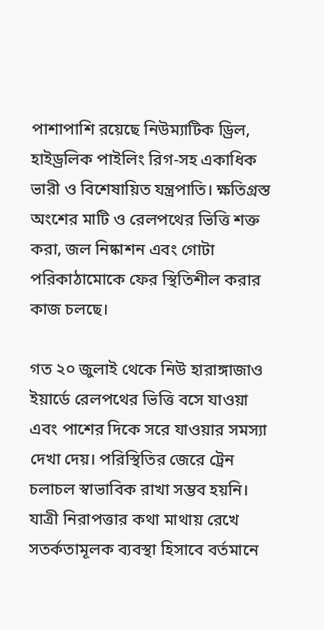পাশাপাশি রয়েছে নিউম্যাটিক ড্রিল, হাইড্রলিক পাইলিং রিগ-সহ একাধিক ভারী ও বিশেষায়িত যন্ত্রপাতি। ক্ষতিগ্রস্ত অংশের মাটি ও রেলপথের ভিত্তি শক্ত করা, জল নিষ্কাশন এবং গোটা পরিকাঠামোকে ফের স্থিতিশীল করার কাজ চলছে।

গত ২০ জুলাই থেকে নিউ হারাঙ্গাজাও ইয়ার্ডে রেলপথের ভিত্তি বসে যাওয়া এবং পাশের দিকে সরে যাওয়ার সমস্যা দেখা দেয়। পরিস্থিতির জেরে ট্রেন চলাচল স্বাভাবিক রাখা সম্ভব হয়নি। যাত্রী নিরাপত্তার কথা মাথায় রেখে সতর্কতামূলক ব্যবস্থা হিসাবে বর্তমানে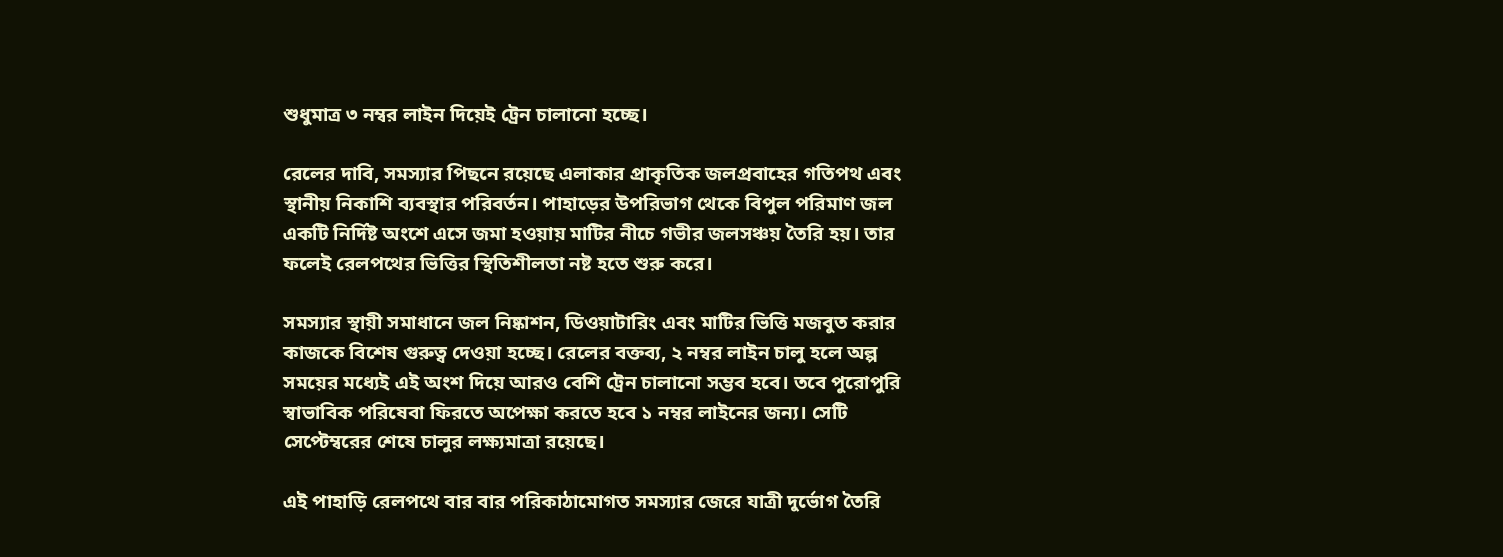শুধুমাত্র ৩ নম্বর লাইন দিয়েই ট্রেন চালানো হচ্ছে।

রেলের দাবি, সমস্যার পিছনে রয়েছে এলাকার প্রাকৃতিক জলপ্রবাহের গতিপথ এবং স্থানীয় নিকাশি ব্যবস্থার পরিবর্তন। পাহাড়ের উপরিভাগ থেকে বিপুল পরিমাণ জল একটি নির্দিষ্ট অংশে এসে জমা হওয়ায় মাটির নীচে গভীর জলসঞ্চয় তৈরি হয়। তার ফলেই রেলপথের ভিত্তির স্থিতিশীলতা নষ্ট হতে শুরু করে।

সমস্যার স্থায়ী সমাধানে জল নিষ্কাশন, ডিওয়াটারিং এবং মাটির ভিত্তি মজবুত করার কাজকে বিশেষ গুরুত্ব দেওয়া হচ্ছে। রেলের বক্তব্য, ২ নম্বর লাইন চালু হলে অল্প সময়ের মধ্যেই এই অংশ দিয়ে আরও বেশি ট্রেন চালানো সম্ভব হবে। তবে পুরোপুরি স্বাভাবিক পরিষেবা ফিরতে অপেক্ষা করতে হবে ১ নম্বর লাইনের জন্য। সেটি সেপ্টেম্বরের শেষে চালুর লক্ষ্যমাত্রা রয়েছে।

এই পাহাড়ি রেলপথে বার বার পরিকাঠামোগত সমস্যার জেরে যাত্রী দুর্ভোগ তৈরি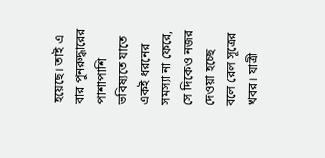হয়েছে। তাই এ বার পুনরুদ্ধারের পাশাপাশি ভবিষ্যতে যাতে একই ধরনের সমস্যা না ফেরে, সে দিকেও নজর দেওয়া হচ্ছে বলে রেল সূত্রের খবর। যাত্রী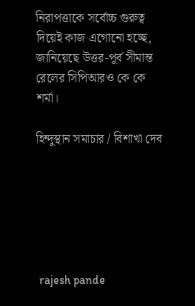নিরাপত্তাকে সর্বোচ্চ গুরুত্ব দিয়েই কাজ এগোনো হচ্ছে, জানিয়েছে উত্তর-পূর্ব সীমান্ত রেলের সিপিআরও কে কে শৰ্মা।

হিন্দুস্থান সমাচার / বিশাখা দেব






 rajesh pande